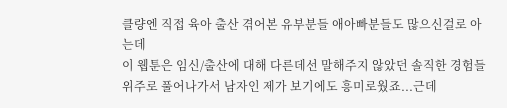클량엔 직접 육아 출산 겪어본 유부분들 애아빠분들도 많으신걸로 아는데
이 웹툰은 임신/출산에 대해 다른데선 말해주지 않았던 솔직한 경험들 위주로 풀어나가서 남자인 제가 보기에도 흥미로웠죠...근데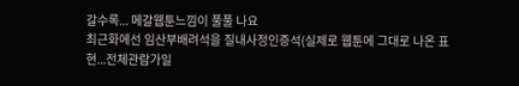갈수록... 메갈웹툰느낌이 풀풀 나요
최근화에선 임산부배려석을 질내사정인증석(실제로 웹툰에 그대로 나온 표현...전체관람가일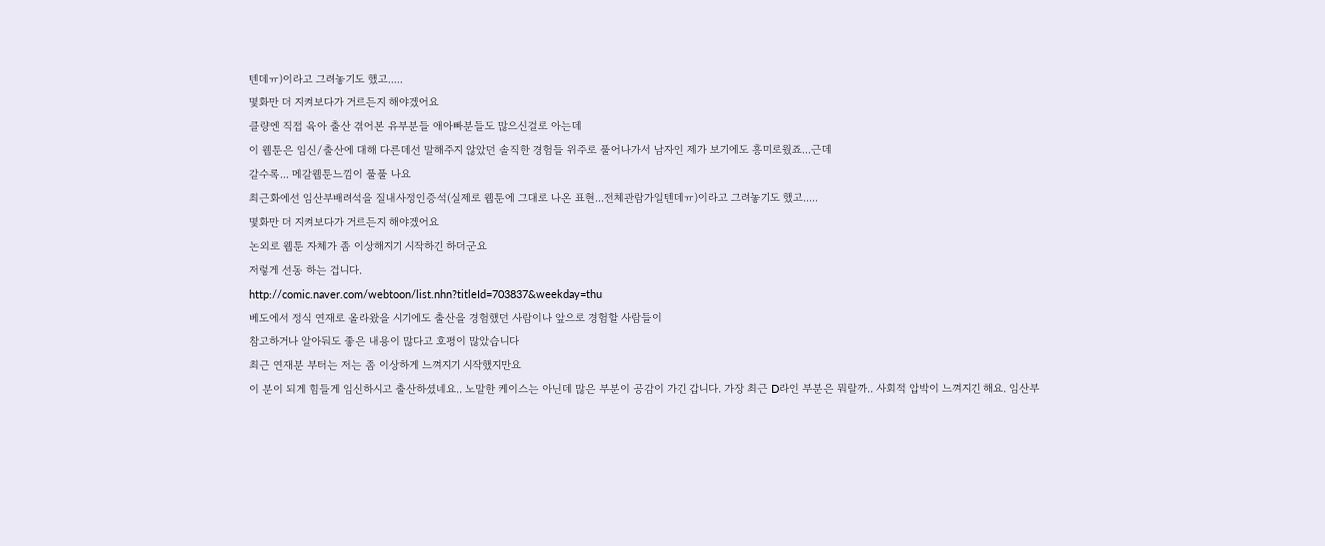텐데ㅠ)이라고 그려놓기도 했고.....
몇화만 더 지켜보다가 거르든지 해야겠어요
클량엔 직접 육아 출산 겪어본 유부분들 애아빠분들도 많으신걸로 아는데
이 웹툰은 임신/출산에 대해 다른데선 말해주지 않았던 솔직한 경험들 위주로 풀어나가서 남자인 제가 보기에도 흥미로웠죠...근데
갈수록... 메갈웹툰느낌이 풀풀 나요
최근화에선 임산부배려석을 질내사정인증석(실제로 웹툰에 그대로 나온 표현...전체관람가일텐데ㅠ)이라고 그려놓기도 했고.....
몇화만 더 지켜보다가 거르든지 해야겠어요
논외로 웹툰 자체가 좀 이상해지기 시작하긴 하더군요
저렇게 선동 하는 겁니다.
http://comic.naver.com/webtoon/list.nhn?titleId=703837&weekday=thu
베도에서 정식 연재로 올라왔을 시기에도 출산을 경험했던 사람이나 앞으로 경험할 사람들이
참고하거나 알아둬도 좋은 내용이 많다고 호평이 많았습니다
최근 연재분 부터는 저는 좀 이상하게 느껴지기 시작했지만요
이 분이 되게 힘들게 임신하시고 출산하셨네요.. 노말한 케이스는 아닌데 많은 부분이 공감이 가긴 갑니다. 가장 최근 D라인 부분은 뭐랄까.. 사회적 압박이 느껴지긴 해요. 임산부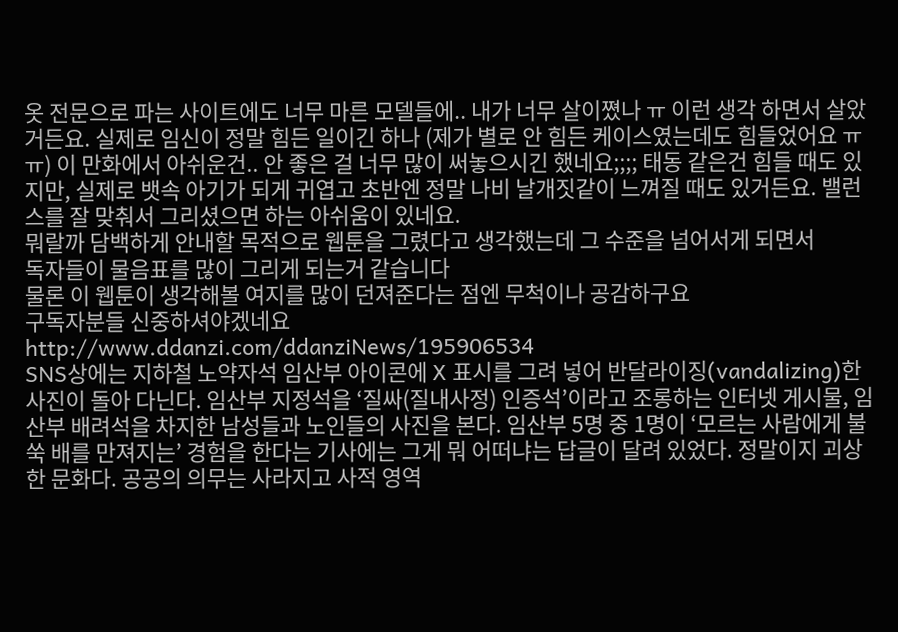옷 전문으로 파는 사이트에도 너무 마른 모델들에.. 내가 너무 살이쪘나 ㅠ 이런 생각 하면서 살았거든요. 실제로 임신이 정말 힘든 일이긴 하나 (제가 별로 안 힘든 케이스였는데도 힘들었어요 ㅠㅠ) 이 만화에서 아쉬운건.. 안 좋은 걸 너무 많이 써놓으시긴 했네요;;;; 태동 같은건 힘들 때도 있지만, 실제로 뱃속 아기가 되게 귀엽고 초반엔 정말 나비 날개짓같이 느껴질 때도 있거든요. 밸런스를 잘 맞춰서 그리셨으면 하는 아쉬움이 있네요.
뭐랄까 담백하게 안내할 목적으로 웹툰을 그렸다고 생각했는데 그 수준을 넘어서게 되면서
독자들이 물음표를 많이 그리게 되는거 같습니다
물론 이 웹툰이 생각해볼 여지를 많이 던져준다는 점엔 무척이나 공감하구요
구독자분들 신중하셔야겠네요
http://www.ddanzi.com/ddanziNews/195906534
SNS상에는 지하철 노약자석 임산부 아이콘에 X 표시를 그려 넣어 반달라이징(vandalizing)한 사진이 돌아 다닌다. 임산부 지정석을 ‘질싸(질내사정) 인증석’이라고 조롱하는 인터넷 게시물, 임산부 배려석을 차지한 남성들과 노인들의 사진을 본다. 임산부 5명 중 1명이 ‘모르는 사람에게 불쑥 배를 만져지는’ 경험을 한다는 기사에는 그게 뭐 어떠냐는 답글이 달려 있었다. 정말이지 괴상한 문화다. 공공의 의무는 사라지고 사적 영역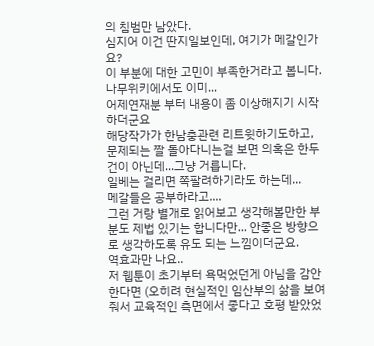의 침범만 남았다.
심지어 이건 딴지일보인데, 여기가 메갈인가요?
이 부분에 대한 고민이 부족한거라고 봅니다.
나무위키에서도 이미...
어제연재분 부터 내용이 좀 이상해지기 시작하더군요
해당작가가 한남충관련 리트윗하기도하고, 문제되는 짤 돌아다니는걸 보면 의혹은 한두건이 아닌데...그냥 거릅니다.
일베는 걸리면 쪽팔려하기라도 하는데...
메갈들은 공부하라고....
그런 거랑 별개로 읽어보고 생각해볼만한 부분도 제법 있기는 합니다만... 안좋은 방향으로 생각하도록 유도 되는 느낌이더군요.
역효과만 나요..
저 웹툰이 초기부터 욕먹었던게 아님을 감안한다면 (오히려 현실적인 임산부의 삶을 보여줘서 교육적인 측면에서 좋다고 호평 받았었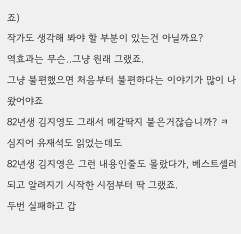죠)
작가도 생각해 봐야 할 부분이 있는건 아닐까요?
역효과는 무슨..그냥 원래 그랬죠.
그냥 불편했으면 처음부터 불편하다는 이야기가 많이 나왔어야죠
82년생 김지영도 그래서 메갈딱지 붙은거잖습니까? ㅋ 심지어 유재석도 읽었는데도
82년생 김지영은 그런 내용인줄도 몰랐다가, 베스트셀러 되고 알려지기 시작한 시점부터 딱 그랬죠.
두번 실패하고 갑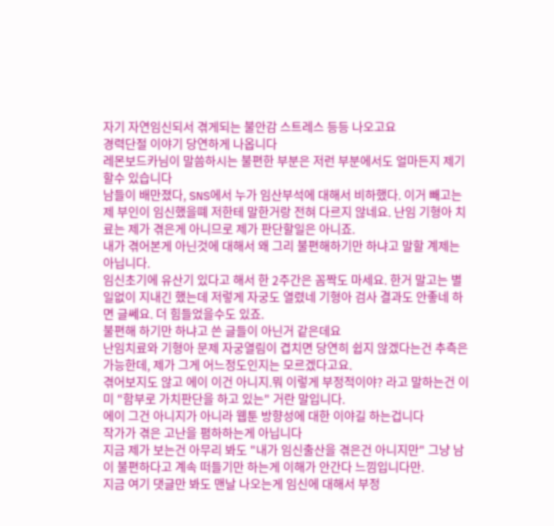자기 자연임신되서 겪게되는 불안감 스트레스 등등 나오고요
경력단절 이야기 당연하게 나옵니다
레몬보드카님이 말씀하시는 불편한 부분은 저런 부분에서도 얼마든지 제기 할수 있습니다
남들이 배만졌다, SNS에서 누가 임산부석에 대해서 비하했다. 이거 빼고는 제 부인이 임신했을뗴 저한테 말한거랑 전혀 다르지 않네요. 난임 기형아 치료는 제가 겪은게 아니므로 제가 판단할일은 아니죠.
내가 겪어본게 아닌것에 대해서 왜 그리 불편해하기만 하냐고 말할 계제는 아닙니다.
임신초기에 유산기 있다고 해서 한 2주간은 꼼짝도 마세요. 한거 말고는 별일없이 지내긴 했는데 저렇게 자궁도 열렸네 기형아 검사 결과도 안좋네 하면 글쎄요. 더 힘들었을수도 있죠.
불편해 하기만 하냐고 쓴 글들이 아닌거 같은데요
난임치료와 기형아 문제 자궁열림이 겹치면 당연히 쉽지 않겠다는건 추측은 가능한데, 제가 그게 어느정도인지는 모르겠다고요.
겪어보지도 않고 에이 이건 아니지.뭐 이렇게 부정적이야? 라고 말하는건 이미 "함부로 가치판단을 하고 있는" 거란 말입니다.
에이 그건 아니지가 아니라 웹툰 방향성에 대한 이야길 하는겁니다
작가가 겪은 고난을 폄하하는게 아닙니다
지금 제가 보는건 아무리 봐도 "내가 임신출산을 겪은건 아니지만" 그냥 남이 불편하다고 계속 떠들기만 하는게 이해가 안간다 느낌입니다만.
지금 여기 댓글만 봐도 맨날 나오는게 임신에 대해서 부정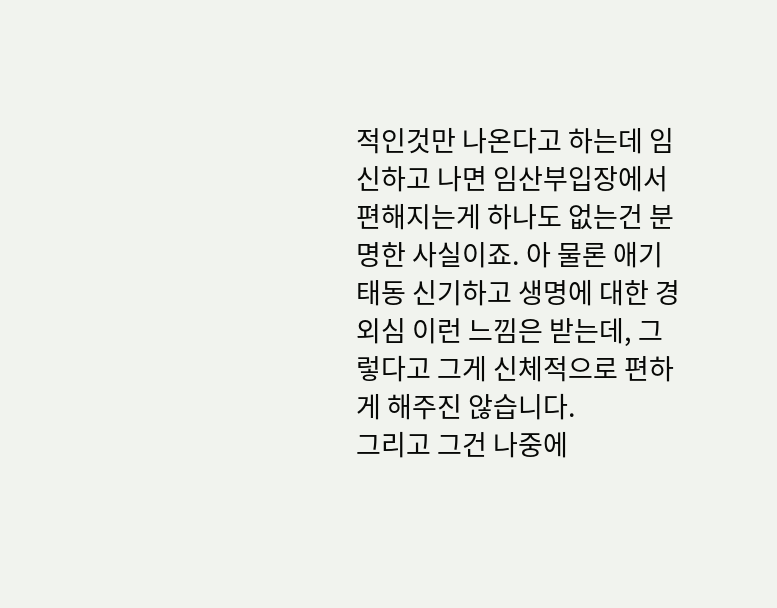적인것만 나온다고 하는데 임신하고 나면 임산부입장에서 편해지는게 하나도 없는건 분명한 사실이죠. 아 물론 애기 태동 신기하고 생명에 대한 경외심 이런 느낌은 받는데, 그렇다고 그게 신체적으로 편하게 해주진 않습니다.
그리고 그건 나중에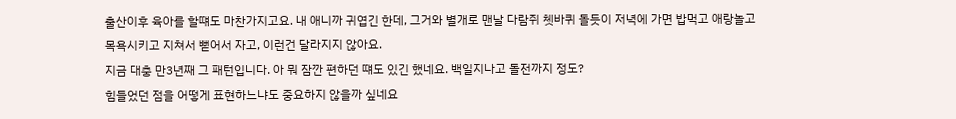출산이후 육아를 할떄도 마찬가지고요. 내 애니까 귀엽긴 한데, 그거와 별개로 맨날 다람쥐 쳇바퀴 돌듯이 저녁에 가면 밥먹고 애랑놀고 목욕시키고 지쳐서 뻗어서 자고, 이런건 달라지지 않아요.
지금 대충 만3년째 그 패턴입니다. 아 뭐 잠깐 편하던 떄도 있긴 했네요. 백일지나고 돌전까지 정도?
힘들었던 점을 어떻게 표현하느냐도 중요하지 않을까 싶네요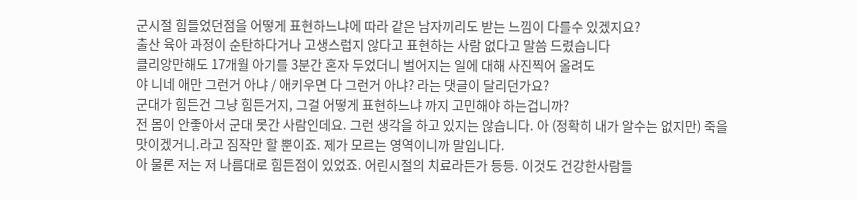군시절 힘들었던점을 어떻게 표현하느냐에 따라 같은 남자끼리도 받는 느낌이 다를수 있겠지요?
출산 육아 과정이 순탄하다거나 고생스럽지 않다고 표현하는 사람 없다고 말씀 드렸습니다
클리앙만해도 17개월 아기를 3분간 혼자 두었더니 벌어지는 일에 대해 사진찍어 올려도
야 니네 애만 그런거 아냐 / 애키우면 다 그런거 아냐? 라는 댓글이 달리던가요?
군대가 힘든건 그냥 힘든거지, 그걸 어떻게 표현하느냐 까지 고민해야 하는겁니까?
전 몸이 안좋아서 군대 못간 사람인데요. 그런 생각을 하고 있지는 않습니다. 아 (정확히 내가 알수는 없지만) 죽을맛이겠거니.라고 짐작만 할 뿐이죠. 제가 모르는 영역이니까 말입니다.
아 물론 저는 저 나름대로 힘든점이 있었죠. 어린시절의 치료라든가 등등. 이것도 건강한사람들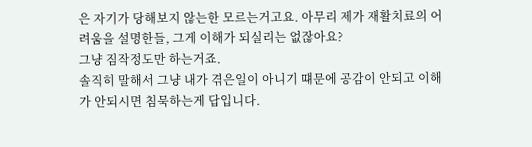은 자기가 당해보지 않는한 모르는거고요. 아무리 제가 재활치료의 어려움을 설명한들, 그게 이해가 되실리는 없잖아요?
그냥 짐작정도만 하는거죠.
솔직히 말해서 그냥 내가 겪은일이 아니기 떄문에 공감이 안되고 이해가 안되시면 침묵하는게 답입니다.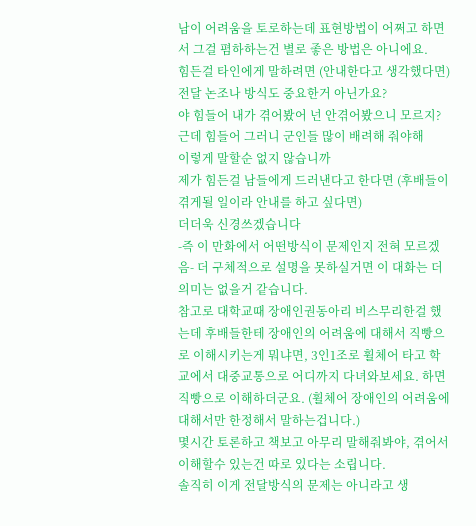남이 어려움을 토로하는데 표현방법이 어쩌고 하면서 그걸 폄하하는건 별로 좋은 방법은 아니에요.
힘든걸 타인에게 말하려면 (안내한다고 생각했다면) 전달 논조나 방식도 중요한거 아닌가요?
야 힘들어 내가 겪어봤어 넌 안겪어봤으니 모르지? 근데 힘들어 그러니 군인들 많이 배려해 줘야해
이렇게 말할순 없지 않습니까
제가 힘든걸 남들에게 드러낸다고 한다면 (후배들이 겪게될 일이라 안내를 하고 싶다면)
더더욱 신경쓰겠습니다
-즉 이 만화에서 어떤방식이 문제인지 전혀 모르겠음- 더 구체적으로 설명을 못하실거면 이 대화는 더 의미는 없을거 같습니다.
참고로 대학교때 장애인권동아리 비스무리한걸 했는데 후배들한테 장애인의 어려움에 대해서 직빵으로 이해시키는게 뭐냐면, 3인1조로 휠체어 타고 학교에서 대중교통으로 어디까지 다녀와보세요. 하면 직빵으로 이해하더군요. (휠체어 장애인의 어려움에 대해서만 한정해서 말하는겁니다.)
몇시간 토론하고 책보고 아무리 말해줘봐야, 겪어서 이해할수 있는건 따로 있다는 소립니다.
솔직히 이게 전달방식의 문제는 아니라고 생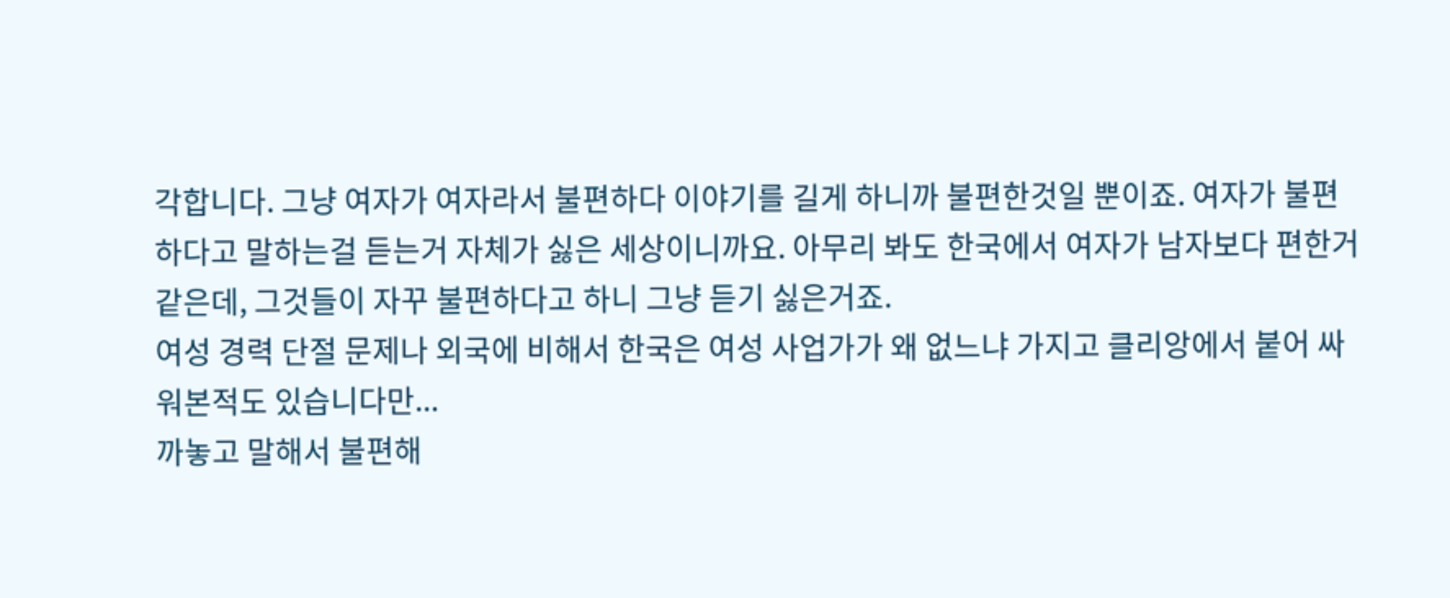각합니다. 그냥 여자가 여자라서 불편하다 이야기를 길게 하니까 불편한것일 뿐이죠. 여자가 불편하다고 말하는걸 듣는거 자체가 싫은 세상이니까요. 아무리 봐도 한국에서 여자가 남자보다 편한거 같은데, 그것들이 자꾸 불편하다고 하니 그냥 듣기 싫은거죠.
여성 경력 단절 문제나 외국에 비해서 한국은 여성 사업가가 왜 없느냐 가지고 클리앙에서 붙어 싸워본적도 있습니다만...
까놓고 말해서 불편해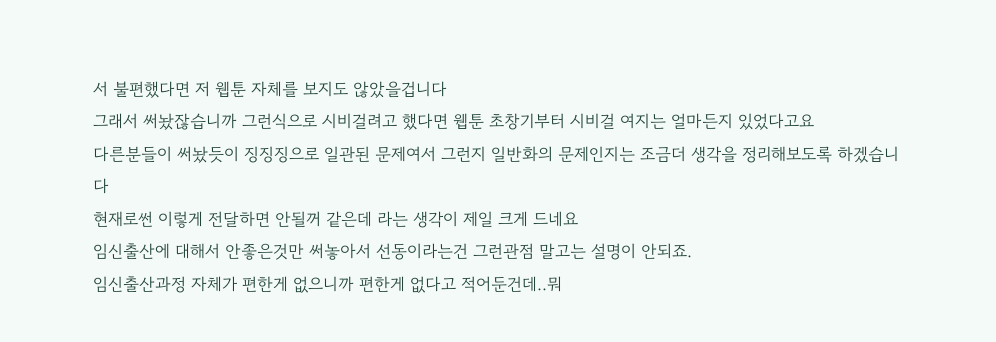서 불편했다면 저 웹툰 자체를 보지도 않았을겁니다
그래서 써놨잖습니까 그런식으로 시비걸려고 했다면 웹툰 초창기부터 시비걸 여지는 얼마든지 있었다고요
다른분들이 써놨듯이 징징징으로 일관된 문제여서 그런지 일반화의 문제인지는 조금더 생각을 정리해보도록 하겠습니다
현재로썬 이렇게 전달하면 안될꺼 같은데 라는 생각이 제일 크게 드네요
임신출산에 대해서 안좋은것만 써놓아서 선동이라는건 그런관점 말고는 설명이 안되죠.
임신출산과정 자체가 편한게 없으니까 편한게 없다고 적어둔건데..뭐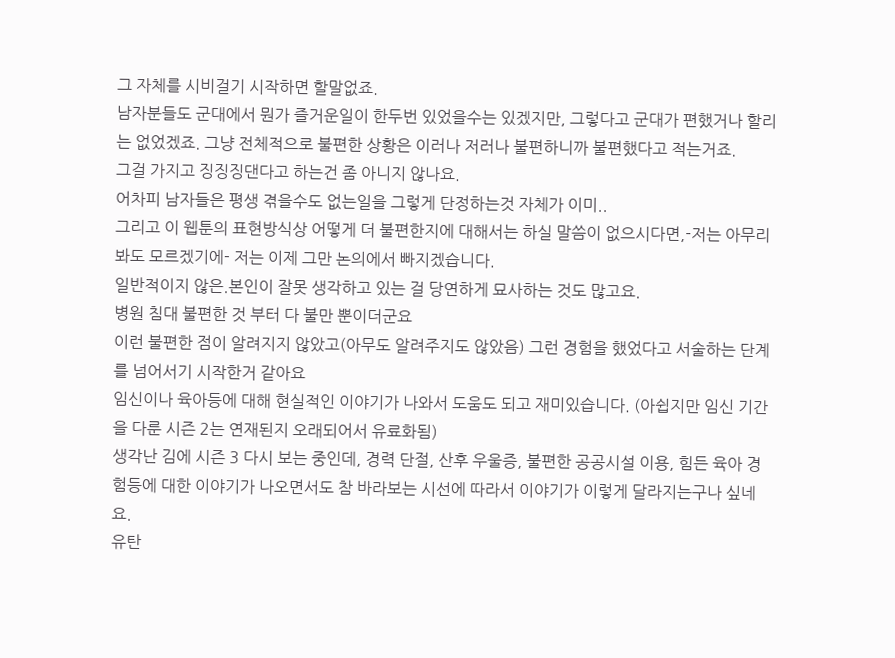그 자체를 시비걸기 시작하면 할말없죠.
남자분들도 군대에서 뭔가 즐거운일이 한두번 있었을수는 있겠지만, 그렇다고 군대가 편했거나 할리는 없었겠죠. 그냥 전체적으로 불편한 상황은 이러나 저러나 불편하니까 불편했다고 적는거죠.
그걸 가지고 징징징댄다고 하는건 좀 아니지 않나요.
어차피 남자들은 평생 겪을수도 없는일을 그렇게 단정하는것 자체가 이미..
그리고 이 웹툰의 표현방식상 어떻게 더 불편한지에 대해서는 하실 말씀이 없으시다면,-저는 아무리 봐도 모르겠기에- 저는 이제 그만 논의에서 빠지겠습니다.
일반적이지 않은.본인이 잘못 생각하고 있는 걸 당연하게 묘사하는 것도 많고요.
병원 침대 불편한 것 부터 다 불만 뿐이더군요
이런 불편한 점이 알려지지 않았고(아무도 알려주지도 않았음) 그런 경험을 했었다고 서술하는 단계를 넘어서기 시작한거 같아요
임신이나 육아등에 대해 현실적인 이야기가 나와서 도움도 되고 재미있습니다. (아쉽지만 임신 기간을 다룬 시즌 2는 연재된지 오래되어서 유료화됨)
생각난 김에 시즌 3 다시 보는 중인데, 경력 단절, 산후 우울증, 불편한 공공시설 이용, 힘든 육아 경험등에 대한 이야기가 나오면서도 참 바라보는 시선에 따라서 이야기가 이렇게 달라지는구나 싶네요.
유탄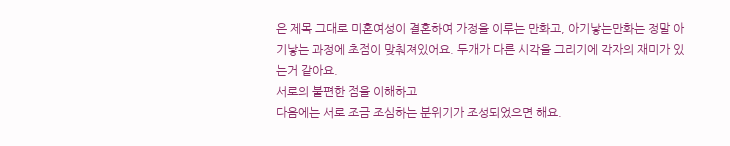은 제목 그대로 미혼여성이 결혼하여 가정을 이루는 만화고, 아기낳는만화는 정말 아기낳는 과정에 초점이 맞춰져있어요. 두개가 다른 시각을 그리기에 각자의 재미가 있는거 같아요.
서로의 불편한 점을 이해하고
다음에는 서로 조금 조심하는 분위기가 조성되었으면 해요.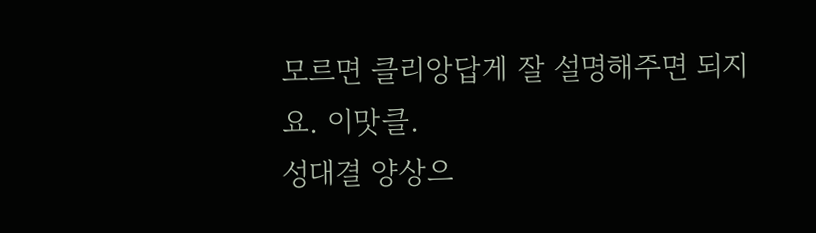모르면 클리앙답게 잘 설명해주면 되지요. 이맛클.
성대결 양상으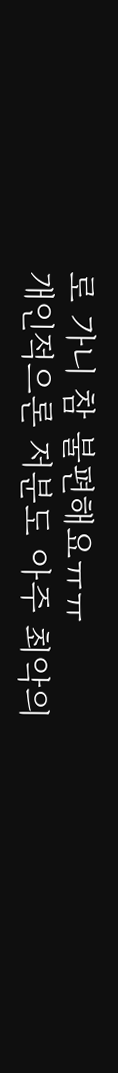로 가니 참 불편해요ㅠㅠ
개인적으론 저분도 아주 최악의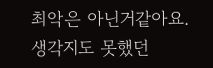최악은 아닌거같아요.
생각지도 못했던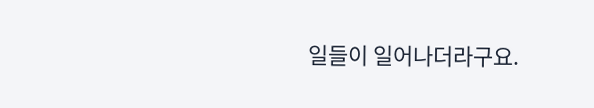일들이 일어나더라구요.